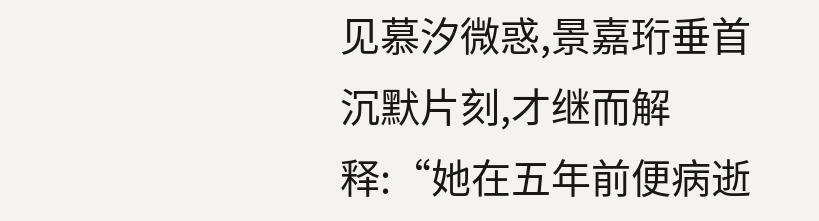见慕汐微惑,景嘉珩垂首沉默片刻,才继而解释:“她在五年前便病逝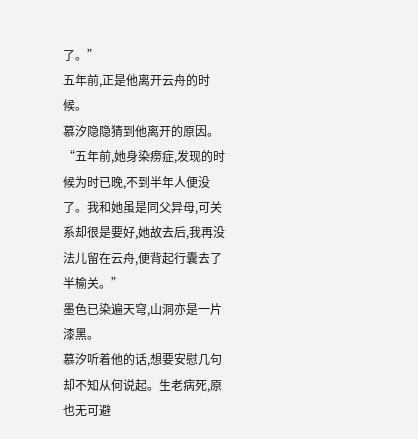了。”
五年前,正是他离开云舟的时候。
慕汐隐隐猜到他离开的原因。
“五年前,她身染痨症,发现的时候为时已晚,不到半年人便没了。我和她虽是同父异母,可关系却很是要好,她故去后,我再没法儿留在云舟,便背起行囊去了半榆关。”
墨色已染遍天穹,山洞亦是一片漆黑。
慕汐听着他的话,想要安慰几句却不知从何说起。生老病死,原也无可避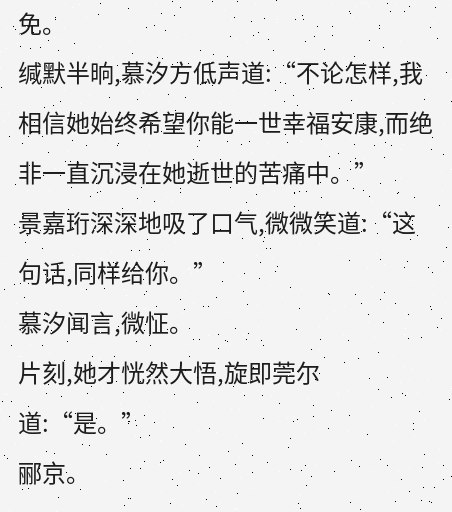免。
缄默半晌,慕汐方低声道:“不论怎样,我相信她始终希望你能一世幸福安康,而绝非一直沉浸在她逝世的苦痛中。”
景嘉珩深深地吸了口气,微微笑道:“这句话,同样给你。”
慕汐闻言,微怔。
片刻,她才恍然大悟,旋即莞尔道:“是。”
郦京。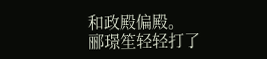和政殿偏殿。
郦璟笙轻轻打了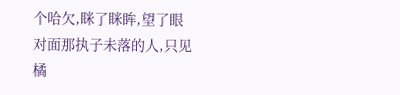个哈欠,眯了眯眸,望了眼对面那执子未落的人,只见橘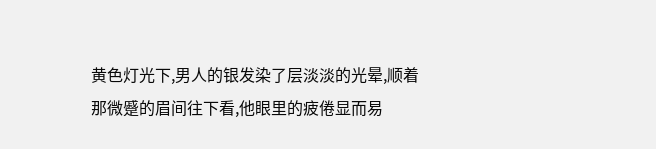黄色灯光下,男人的银发染了层淡淡的光晕,顺着那微蹙的眉间往下看,他眼里的疲倦显而易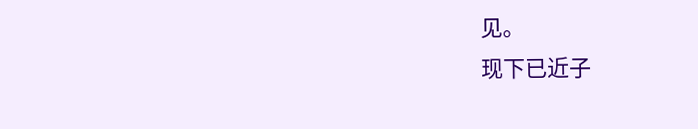见。
现下已近子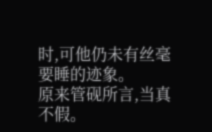时,可他仍未有丝毫要睡的迹象。
原来管砚所言,当真不假。